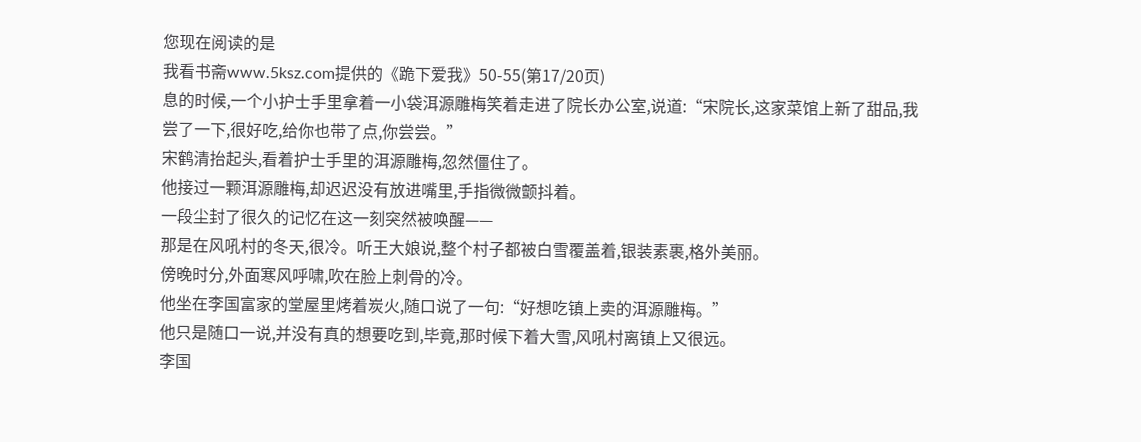您现在阅读的是
我看书斋www.5ksz.com提供的《跪下爱我》50-55(第17/20页)
息的时候,一个小护士手里拿着一小袋洱源雕梅笑着走进了院长办公室,说道:“宋院长,这家菜馆上新了甜品,我尝了一下,很好吃,给你也带了点,你尝尝。”
宋鹤清抬起头,看着护士手里的洱源雕梅,忽然僵住了。
他接过一颗洱源雕梅,却迟迟没有放进嘴里,手指微微颤抖着。
一段尘封了很久的记忆在这一刻突然被唤醒——
那是在风吼村的冬天,很冷。听王大娘说,整个村子都被白雪覆盖着,银装素裹,格外美丽。
傍晚时分,外面寒风呼啸,吹在脸上刺骨的冷。
他坐在李国富家的堂屋里烤着炭火,随口说了一句:“好想吃镇上卖的洱源雕梅。”
他只是随口一说,并没有真的想要吃到,毕竟,那时候下着大雪,风吼村离镇上又很远。
李国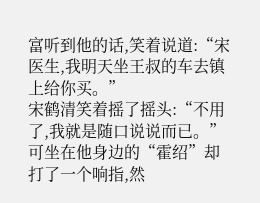富听到他的话,笑着说道:“宋医生,我明天坐王叔的车去镇上给你买。”
宋鹤清笑着摇了摇头:“不用了,我就是随口说说而已。”
可坐在他身边的“霍绍”却打了一个响指,然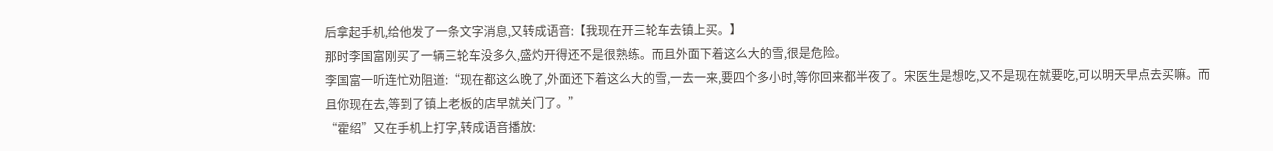后拿起手机,给他发了一条文字消息,又转成语音:【我现在开三轮车去镇上买。】
那时李国富刚买了一辆三轮车没多久,盛灼开得还不是很熟练。而且外面下着这么大的雪,很是危险。
李国富一听连忙劝阻道:“现在都这么晚了,外面还下着这么大的雪,一去一来,要四个多小时,等你回来都半夜了。宋医生是想吃,又不是现在就要吃,可以明天早点去买嘛。而且你现在去,等到了镇上老板的店早就关门了。”
“霍绍”又在手机上打字,转成语音播放: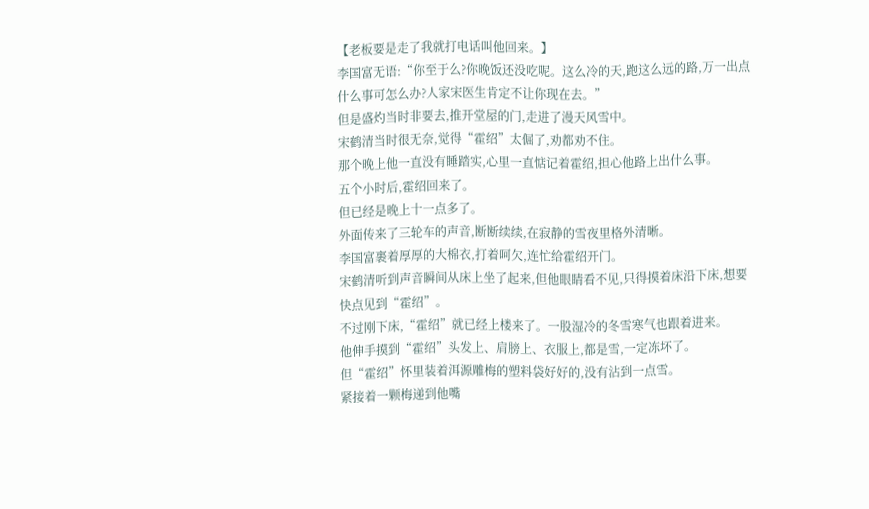【老板要是走了我就打电话叫他回来。】
李国富无语:“你至于么?你晚饭还没吃呢。这么冷的天,跑这么远的路,万一出点什么事可怎么办?人家宋医生肯定不让你现在去。”
但是盛灼当时非要去,推开堂屋的门,走进了漫天风雪中。
宋鹤清当时很无奈,觉得“霍绍”太倔了,劝都劝不住。
那个晚上他一直没有睡踏实,心里一直惦记着霍绍,担心他路上出什么事。
五个小时后,霍绍回来了。
但已经是晚上十一点多了。
外面传来了三轮车的声音,断断续续,在寂静的雪夜里格外清晰。
李国富裹着厚厚的大棉衣,打着呵欠,连忙给霍绍开门。
宋鹤清听到声音瞬间从床上坐了起来,但他眼睛看不见,只得摸着床沿下床,想要快点见到“霍绍”。
不过刚下床,“霍绍”就已经上楼来了。一股湿冷的冬雪寒气也跟着进来。
他伸手摸到“霍绍”头发上、肩膀上、衣服上,都是雪,一定冻坏了。
但“霍绍”怀里装着洱源雕梅的塑料袋好好的,没有沾到一点雪。
紧接着一颗梅递到他嘴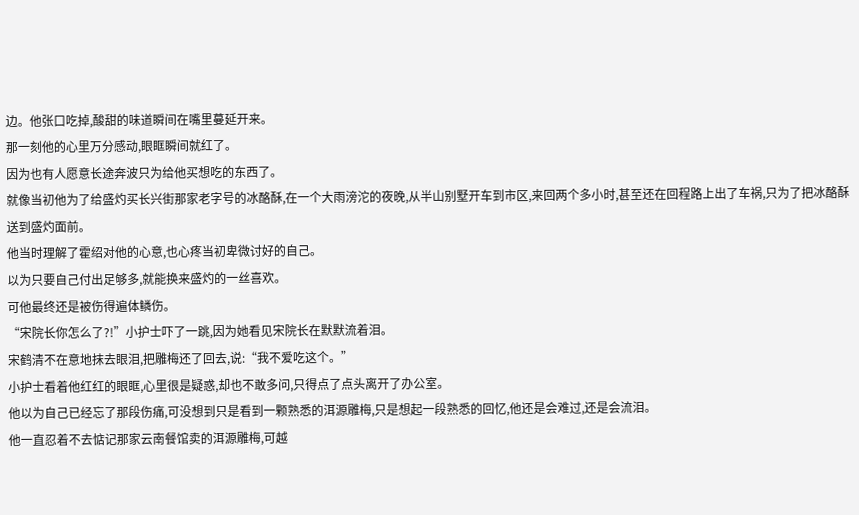边。他张口吃掉,酸甜的味道瞬间在嘴里蔓延开来。
那一刻他的心里万分感动,眼眶瞬间就红了。
因为也有人愿意长途奔波只为给他买想吃的东西了。
就像当初他为了给盛灼买长兴街那家老字号的冰酪酥,在一个大雨滂沱的夜晚,从半山别墅开车到市区,来回两个多小时,甚至还在回程路上出了车祸,只为了把冰酪酥送到盛灼面前。
他当时理解了霍绍对他的心意,也心疼当初卑微讨好的自己。
以为只要自己付出足够多,就能换来盛灼的一丝喜欢。
可他最终还是被伤得遍体鳞伤。
“宋院长你怎么了?!”小护士吓了一跳,因为她看见宋院长在默默流着泪。
宋鹤清不在意地抹去眼泪,把雕梅还了回去,说:“我不爱吃这个。”
小护士看着他红红的眼眶,心里很是疑惑,却也不敢多问,只得点了点头离开了办公室。
他以为自己已经忘了那段伤痛,可没想到只是看到一颗熟悉的洱源雕梅,只是想起一段熟悉的回忆,他还是会难过,还是会流泪。
他一直忍着不去惦记那家云南餐馆卖的洱源雕梅,可越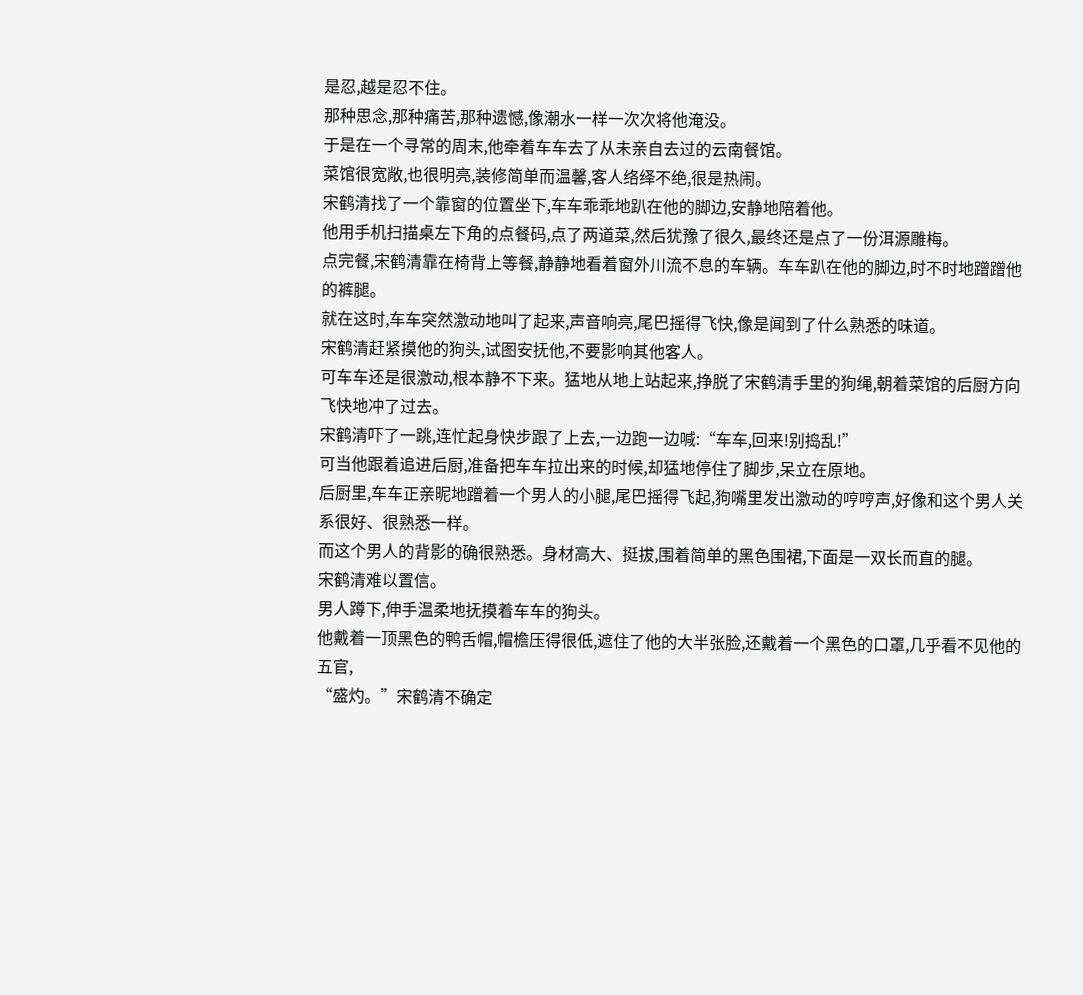是忍,越是忍不住。
那种思念,那种痛苦,那种遗憾,像潮水一样一次次将他淹没。
于是在一个寻常的周末,他牵着车车去了从未亲自去过的云南餐馆。
菜馆很宽敞,也很明亮,装修简单而温馨,客人络绎不绝,很是热闹。
宋鹤清找了一个靠窗的位置坐下,车车乖乖地趴在他的脚边,安静地陪着他。
他用手机扫描桌左下角的点餐码,点了两道菜,然后犹豫了很久,最终还是点了一份洱源雕梅。
点完餐,宋鹤清靠在椅背上等餐,静静地看着窗外川流不息的车辆。车车趴在他的脚边,时不时地蹭蹭他的裤腿。
就在这时,车车突然激动地叫了起来,声音响亮,尾巴摇得飞快,像是闻到了什么熟悉的味道。
宋鹤清赶紧摸他的狗头,试图安抚他,不要影响其他客人。
可车车还是很激动,根本静不下来。猛地从地上站起来,挣脱了宋鹤清手里的狗绳,朝着菜馆的后厨方向飞快地冲了过去。
宋鹤清吓了一跳,连忙起身快步跟了上去,一边跑一边喊:“车车,回来!别捣乱!”
可当他跟着追进后厨,准备把车车拉出来的时候,却猛地停住了脚步,呆立在原地。
后厨里,车车正亲昵地蹭着一个男人的小腿,尾巴摇得飞起,狗嘴里发出激动的哼哼声,好像和这个男人关系很好、很熟悉一样。
而这个男人的背影的确很熟悉。身材高大、挺拔,围着简单的黑色围裙,下面是一双长而直的腿。
宋鹤清难以置信。
男人蹲下,伸手温柔地抚摸着车车的狗头。
他戴着一顶黑色的鸭舌帽,帽檐压得很低,遮住了他的大半张脸,还戴着一个黑色的口罩,几乎看不见他的五官,
“盛灼。”宋鹤清不确定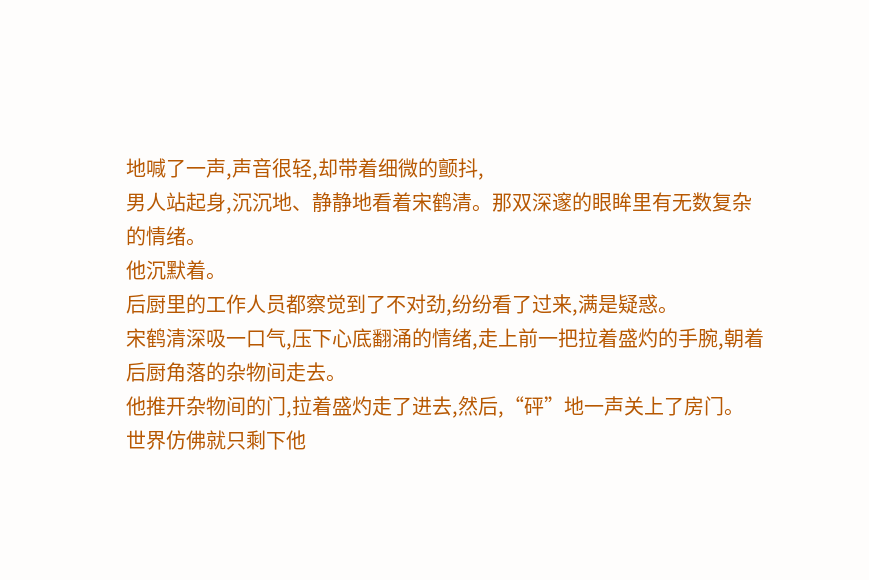地喊了一声,声音很轻,却带着细微的颤抖,
男人站起身,沉沉地、静静地看着宋鹤清。那双深邃的眼眸里有无数复杂的情绪。
他沉默着。
后厨里的工作人员都察觉到了不对劲,纷纷看了过来,满是疑惑。
宋鹤清深吸一口气,压下心底翻涌的情绪,走上前一把拉着盛灼的手腕,朝着后厨角落的杂物间走去。
他推开杂物间的门,拉着盛灼走了进去,然后,“砰”地一声关上了房门。
世界仿佛就只剩下他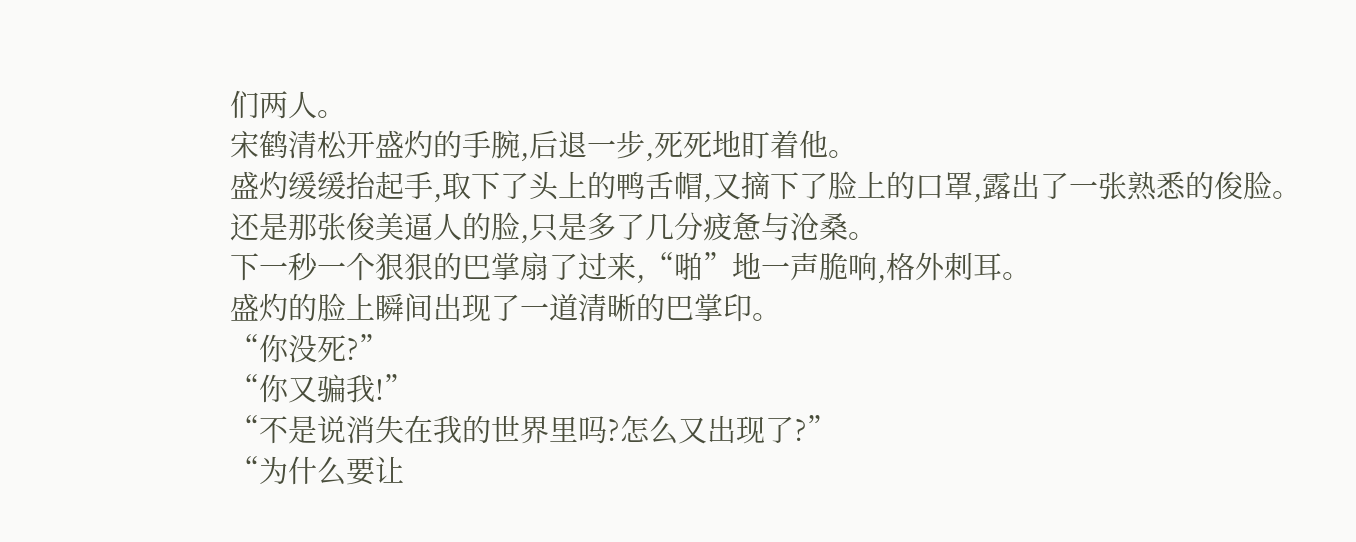们两人。
宋鹤清松开盛灼的手腕,后退一步,死死地盯着他。
盛灼缓缓抬起手,取下了头上的鸭舌帽,又摘下了脸上的口罩,露出了一张熟悉的俊脸。
还是那张俊美逼人的脸,只是多了几分疲惫与沧桑。
下一秒一个狠狠的巴掌扇了过来,“啪”地一声脆响,格外刺耳。
盛灼的脸上瞬间出现了一道清晰的巴掌印。
“你没死?”
“你又骗我!”
“不是说消失在我的世界里吗?怎么又出现了?”
“为什么要让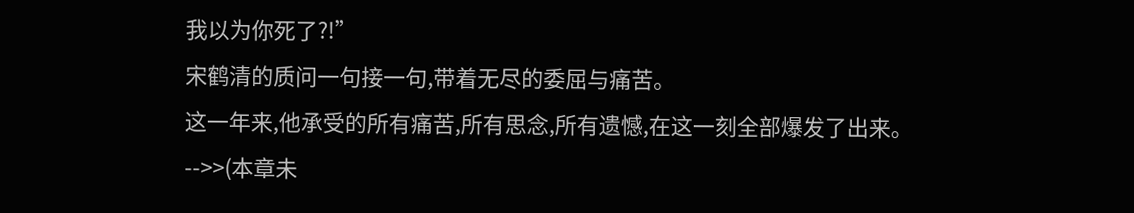我以为你死了?!”
宋鹤清的质问一句接一句,带着无尽的委屈与痛苦。
这一年来,他承受的所有痛苦,所有思念,所有遗憾,在这一刻全部爆发了出来。
-->>(本章未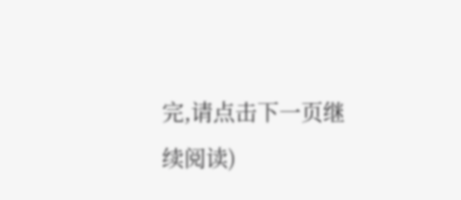完,请点击下一页继续阅读)